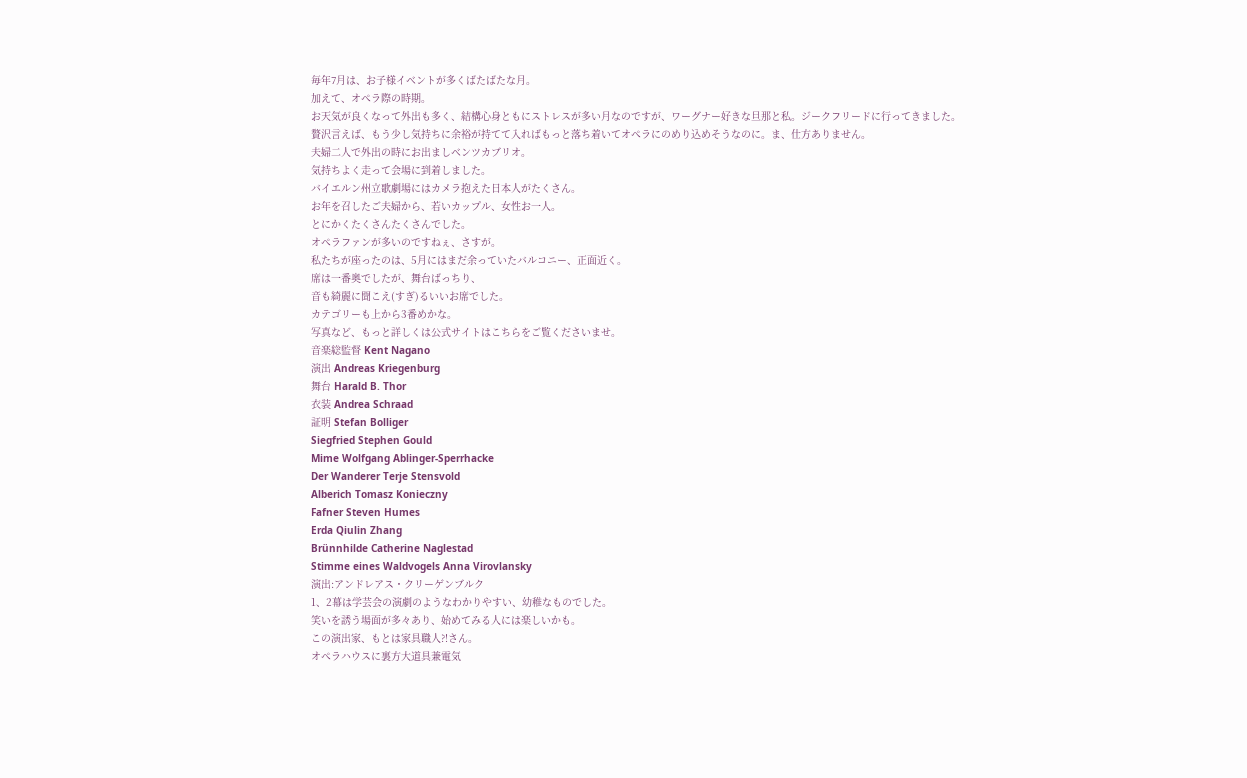毎年7月は、お子様イベントが多くばたばたな月。
加えて、オペラ際の時期。
お天気が良くなって外出も多く、結構心身ともにストレスが多い月なのですが、ワーグナー好きな旦那と私。ジークフリードに行ってきました。
贅沢言えば、もう少し気持ちに余裕が持てて入ればもっと落ち着いてオペラにのめり込めそうなのに。ま、仕方ありません。
夫婦二人で外出の時にお出ましベンツカブリオ。
気持ちよく走って会場に到着しました。
バイエルン州立歌劇場にはカメラ抱えた日本人がたくさん。
お年を召したご夫婦から、若いカップル、女性お一人。
とにかくたくさんたくさんでした。
オペラファンが多いのですねぇ、さすが。
私たちが座ったのは、5月にはまだ余っていたバルコニー、正面近く。
席は一番奥でしたが、舞台ばっちり、
音も綺麗に聞こえ(すぎ)るいいお席でした。
カテゴリーも上から3番めかな。
写真など、もっと詳しくは公式サイトはこちらをご覧くださいませ。
音楽総監督 Kent Nagano
演出 Andreas Kriegenburg
舞台 Harald B. Thor
衣装 Andrea Schraad
証明 Stefan Bolliger
Siegfried Stephen Gould
Mime Wolfgang Ablinger-Sperrhacke
Der Wanderer Terje Stensvold
Alberich Tomasz Konieczny
Fafner Steven Humes
Erda Qiulin Zhang
Brünnhilde Catherine Naglestad
Stimme eines Waldvogels Anna Virovlansky
演出:アンドレアス・クリーゲンブルク
1、2幕は学芸会の演劇のようなわかりやすい、幼稚なものでした。
笑いを誘う場面が多々あり、始めてみる人には楽しいかも。
この演出家、もとは家具職人?!さん。
オペラハウスに裏方大道具兼電気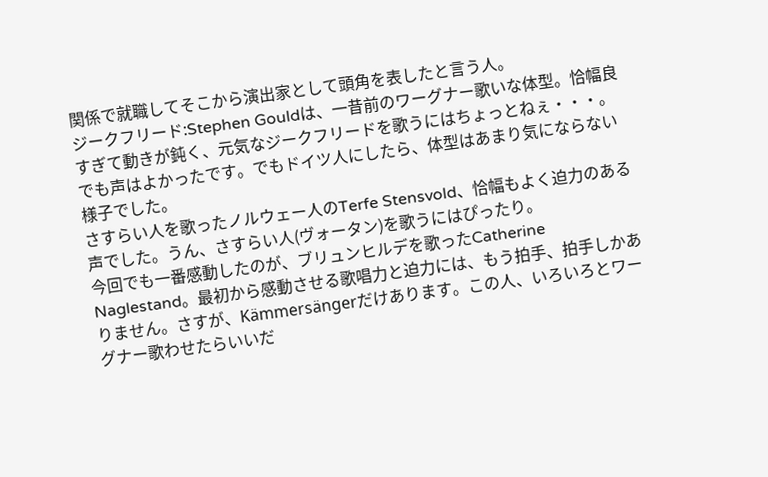関係で就職してそこから演出家として頭角を表したと言う人。
ジークフリード:Stephen Gouldは、一昔前のワーグナー歌いな体型。恰幅良すぎて動きが鈍く、元気なジークフリードを歌うにはちょっとねぇ・・・。でも声はよかったです。でもドイツ人にしたら、体型はあまり気にならない様子でした。
さすらい人を歌ったノルウェー人のTerfe Stensvold、恰幅もよく迫力のある声でした。うん、さすらい人(ヴォータン)を歌うにはぴったり。
今回でも一番感動したのが、ブリュンヒルデを歌ったCatherine Naglestand。最初から感動させる歌唱力と迫力には、もう拍手、拍手しかありません。さすが、Kämmersängerだけあります。この人、いろいろとワーグナー歌わせたらいいだ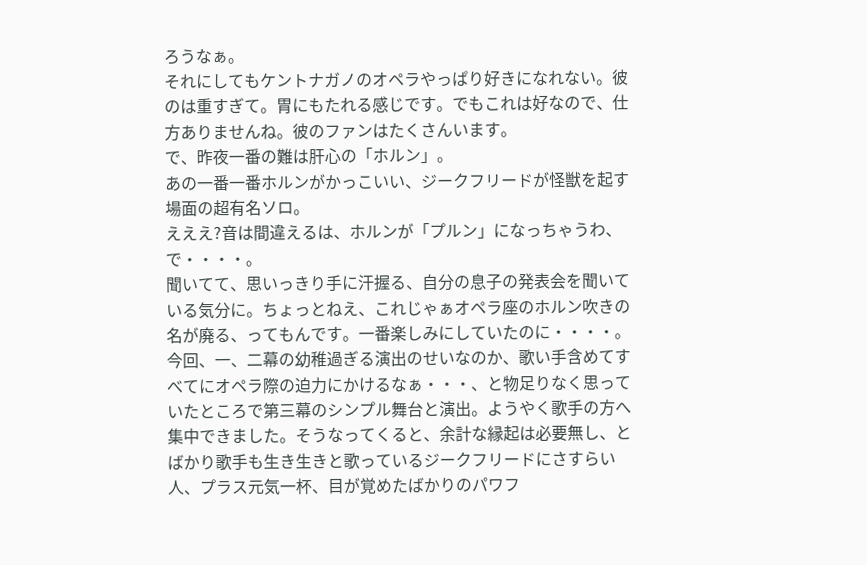ろうなぁ。
それにしてもケントナガノのオペラやっぱり好きになれない。彼のは重すぎて。胃にもたれる感じです。でもこれは好なので、仕方ありませんね。彼のファンはたくさんいます。
で、昨夜一番の難は肝心の「ホルン」。
あの一番一番ホルンがかっこいい、ジークフリードが怪獣を起す場面の超有名ソロ。
えええ?音は間違えるは、ホルンが「プルン」になっちゃうわ、で・・・・。
聞いてて、思いっきり手に汗握る、自分の息子の発表会を聞いている気分に。ちょっとねえ、これじゃぁオペラ座のホルン吹きの名が廃る、ってもんです。一番楽しみにしていたのに・・・・。
今回、一、二幕の幼稚過ぎる演出のせいなのか、歌い手含めてすべてにオペラ際の迫力にかけるなぁ・・・、と物足りなく思っていたところで第三幕のシンプル舞台と演出。ようやく歌手の方へ集中できました。そうなってくると、余計な縁起は必要無し、とばかり歌手も生き生きと歌っているジークフリードにさすらい人、プラス元気一杯、目が覚めたばかりのパワフ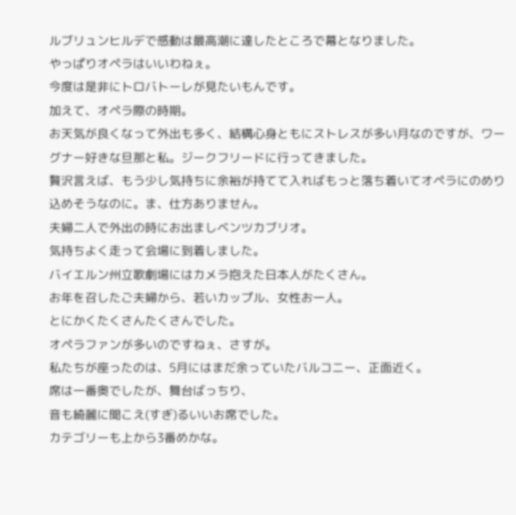ルブリュンヒルデで感動は最高潮に達したところで幕となりました。
やっぱりオペラはいいわねぇ。
今度は是非にトロバトーレが見たいもんです。
加えて、オペラ際の時期。
お天気が良くなって外出も多く、結構心身ともにストレスが多い月なのですが、ワーグナー好きな旦那と私。ジークフリードに行ってきました。
贅沢言えば、もう少し気持ちに余裕が持てて入ればもっと落ち着いてオペラにのめり込めそうなのに。ま、仕方ありません。
夫婦二人で外出の時にお出ましベンツカブリオ。
気持ちよく走って会場に到着しました。
バイエルン州立歌劇場にはカメラ抱えた日本人がたくさん。
お年を召したご夫婦から、若いカップル、女性お一人。
とにかくたくさんたくさんでした。
オペラファンが多いのですねぇ、さすが。
私たちが座ったのは、5月にはまだ余っていたバルコニー、正面近く。
席は一番奥でしたが、舞台ばっちり、
音も綺麗に聞こえ(すぎ)るいいお席でした。
カテゴリーも上から3番めかな。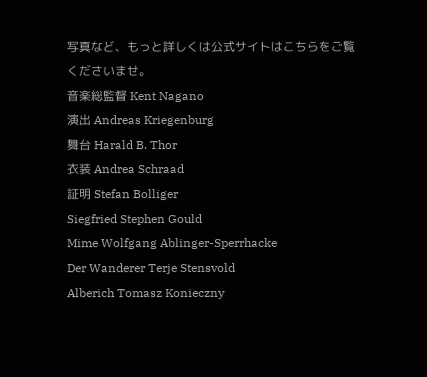写真など、もっと詳しくは公式サイトはこちらをご覧くださいませ。
音楽総監督 Kent Nagano
演出 Andreas Kriegenburg
舞台 Harald B. Thor
衣装 Andrea Schraad
証明 Stefan Bolliger
Siegfried Stephen Gould
Mime Wolfgang Ablinger-Sperrhacke
Der Wanderer Terje Stensvold
Alberich Tomasz Konieczny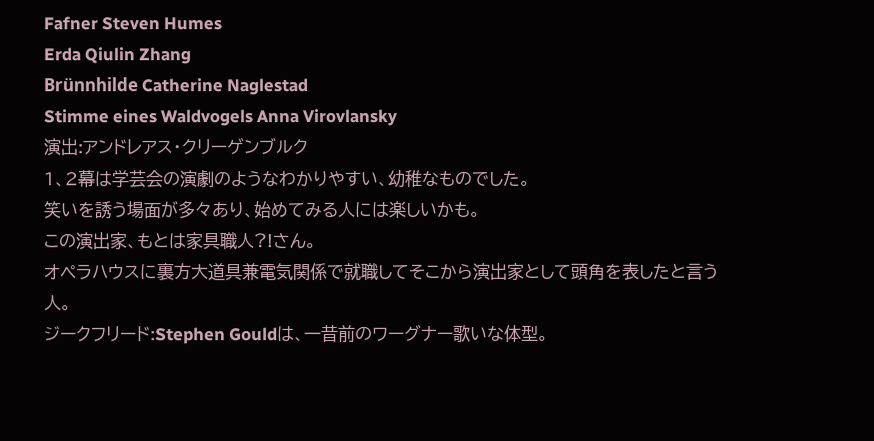Fafner Steven Humes
Erda Qiulin Zhang
Brünnhilde Catherine Naglestad
Stimme eines Waldvogels Anna Virovlansky
演出:アンドレアス・クリーゲンブルク
1、2幕は学芸会の演劇のようなわかりやすい、幼稚なものでした。
笑いを誘う場面が多々あり、始めてみる人には楽しいかも。
この演出家、もとは家具職人?!さん。
オペラハウスに裏方大道具兼電気関係で就職してそこから演出家として頭角を表したと言う人。
ジークフリード:Stephen Gouldは、一昔前のワーグナー歌いな体型。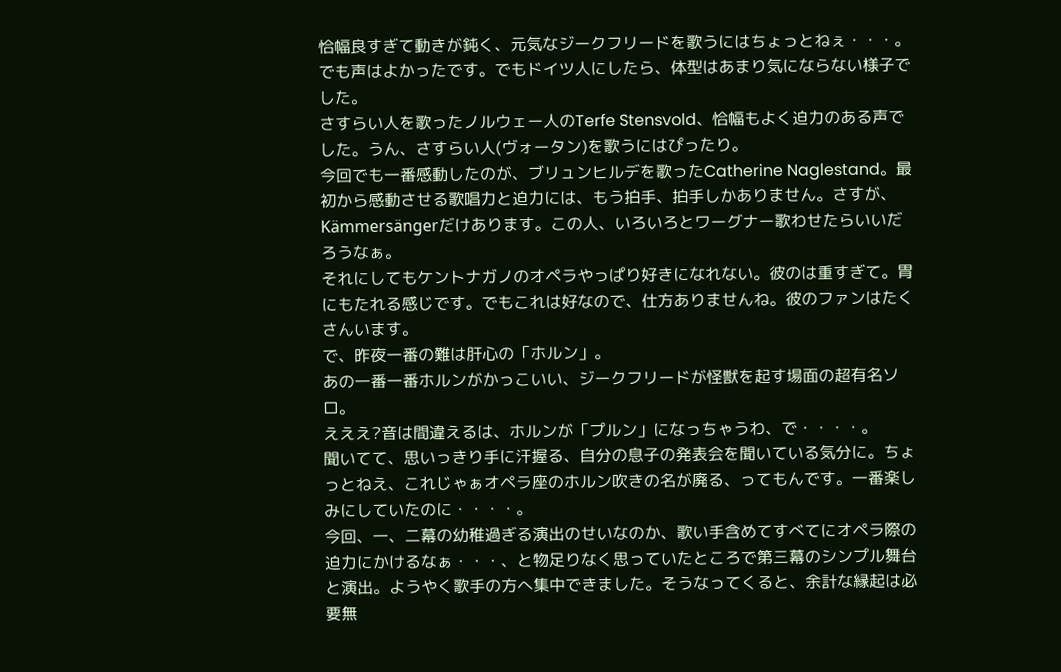恰幅良すぎて動きが鈍く、元気なジークフリードを歌うにはちょっとねぇ・・・。でも声はよかったです。でもドイツ人にしたら、体型はあまり気にならない様子でした。
さすらい人を歌ったノルウェー人のTerfe Stensvold、恰幅もよく迫力のある声でした。うん、さすらい人(ヴォータン)を歌うにはぴったり。
今回でも一番感動したのが、ブリュンヒルデを歌ったCatherine Naglestand。最初から感動させる歌唱力と迫力には、もう拍手、拍手しかありません。さすが、Kämmersängerだけあります。この人、いろいろとワーグナー歌わせたらいいだろうなぁ。
それにしてもケントナガノのオペラやっぱり好きになれない。彼のは重すぎて。胃にもたれる感じです。でもこれは好なので、仕方ありませんね。彼のファンはたくさんいます。
で、昨夜一番の難は肝心の「ホルン」。
あの一番一番ホルンがかっこいい、ジークフリードが怪獣を起す場面の超有名ソロ。
えええ?音は間違えるは、ホルンが「プルン」になっちゃうわ、で・・・・。
聞いてて、思いっきり手に汗握る、自分の息子の発表会を聞いている気分に。ちょっとねえ、これじゃぁオペラ座のホルン吹きの名が廃る、ってもんです。一番楽しみにしていたのに・・・・。
今回、一、二幕の幼稚過ぎる演出のせいなのか、歌い手含めてすべてにオペラ際の迫力にかけるなぁ・・・、と物足りなく思っていたところで第三幕のシンプル舞台と演出。ようやく歌手の方へ集中できました。そうなってくると、余計な縁起は必要無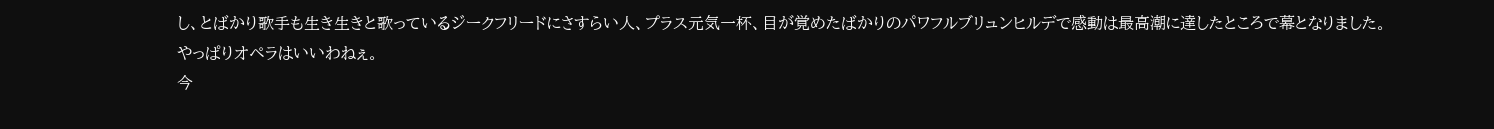し、とばかり歌手も生き生きと歌っているジークフリードにさすらい人、プラス元気一杯、目が覚めたばかりのパワフルブリュンヒルデで感動は最高潮に達したところで幕となりました。
やっぱりオペラはいいわねぇ。
今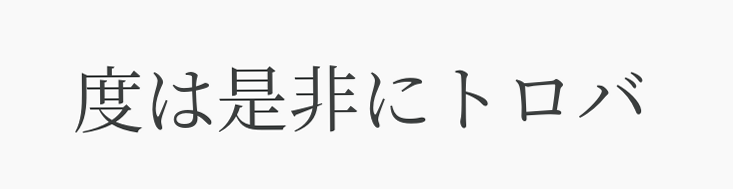度は是非にトロバ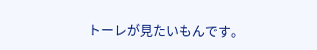トーレが見たいもんです。